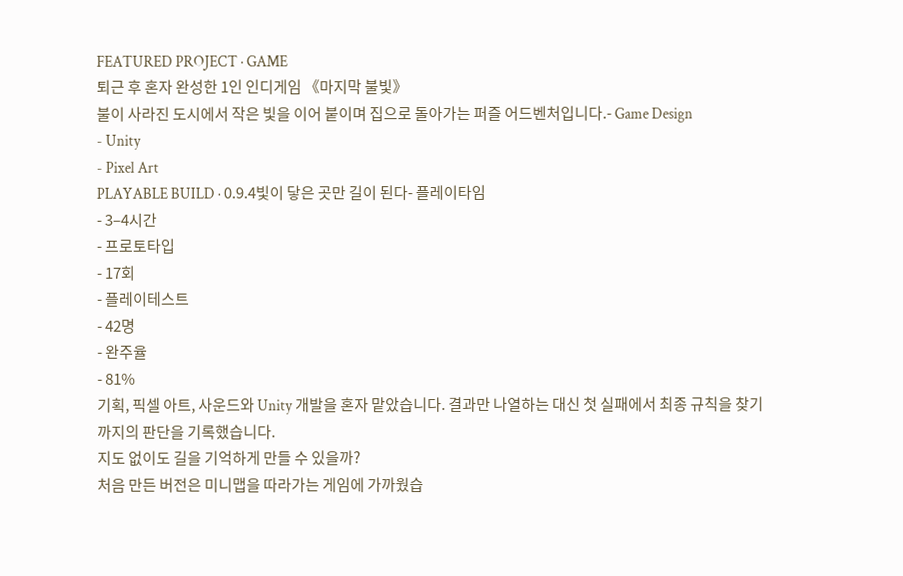FEATURED PROJECT · GAME
퇴근 후 혼자 완성한 1인 인디게임 《마지막 불빛》
불이 사라진 도시에서 작은 빛을 이어 붙이며 집으로 돌아가는 퍼즐 어드벤처입니다.- Game Design
- Unity
- Pixel Art
PLAYABLE BUILD · 0.9.4빛이 닿은 곳만 길이 된다- 플레이타임
- 3–4시간
- 프로토타입
- 17회
- 플레이테스트
- 42명
- 완주율
- 81%
기획, 픽셀 아트, 사운드와 Unity 개발을 혼자 맡았습니다. 결과만 나열하는 대신 첫 실패에서 최종 규칙을 찾기까지의 판단을 기록했습니다.
지도 없이도 길을 기억하게 만들 수 있을까?
처음 만든 버전은 미니맵을 따라가는 게임에 가까웠습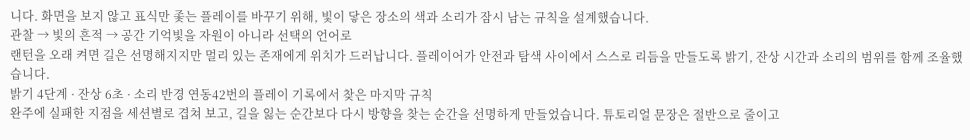니다. 화면을 보지 않고 표식만 좇는 플레이를 바꾸기 위해, 빛이 닿은 장소의 색과 소리가 잠시 남는 규칙을 설계했습니다.
관찰 → 빛의 흔적 → 공간 기억빛을 자원이 아니라 선택의 언어로
랜턴을 오래 켜면 길은 선명해지지만 멀리 있는 존재에게 위치가 드러납니다. 플레이어가 안전과 탐색 사이에서 스스로 리듬을 만들도록 밝기, 잔상 시간과 소리의 범위를 함께 조율했습니다.
밝기 4단계 · 잔상 6초 · 소리 반경 연동42번의 플레이 기록에서 찾은 마지막 규칙
완주에 실패한 지점을 세션별로 겹쳐 보고, 길을 잃는 순간보다 다시 방향을 찾는 순간을 선명하게 만들었습니다. 튜토리얼 문장은 절반으로 줄이고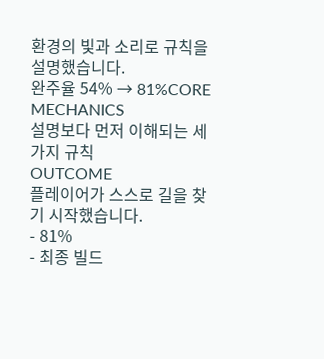환경의 빛과 소리로 규칙을 설명했습니다.
완주율 54% → 81%CORE MECHANICS
설명보다 먼저 이해되는 세 가지 규칙
OUTCOME
플레이어가 스스로 길을 찾기 시작했습니다.
- 81%
- 최종 빌드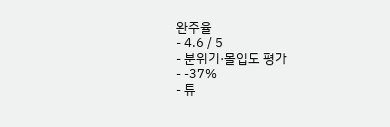완주율
- 4.6 / 5
- 분위기·몰입도 평가
- -37%
- 튜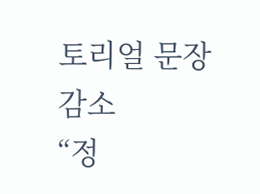토리얼 문장 감소
“정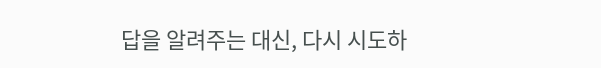답을 알려주는 대신, 다시 시도하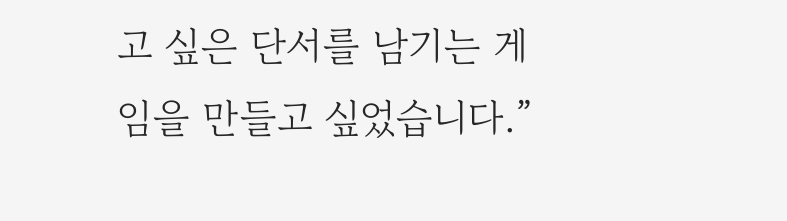고 싶은 단서를 남기는 게임을 만들고 싶었습니다.”